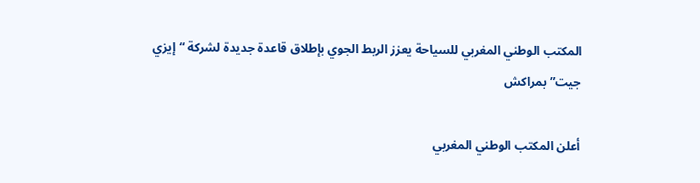المكتب الوطني المغربي للسياحة يعزز الربط الجوي بإطلاق قاعدة جديدة لشركة “إيزي جيت” بمراكش

أعلن المكتب الوطني المغربي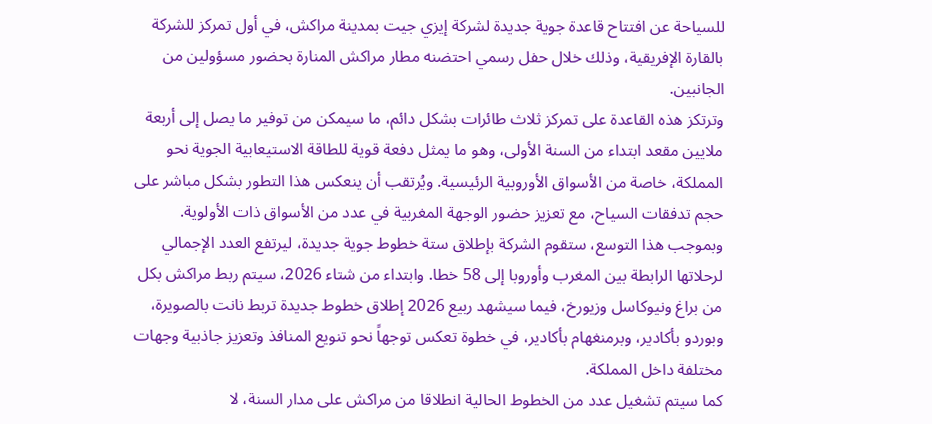للسياحة عن افتتاح قاعدة جوية جديدة لشركة إيزي جيت بمدينة مراكش، في أول تمركز للشركة بالقارة الإفريقية، وذلك خلال حفل رسمي احتضنه مطار مراكش المنارة بحضور مسؤولين من الجانبين.
وترتكز هذه القاعدة على تمركز ثلاث طائرات بشكل دائم، ما سيمكن من توفير ما يصل إلى أربعة ملايين مقعد ابتداء من السنة الأولى، وهو ما يمثل دفعة قوية للطاقة الاستيعابية الجوية نحو المملكة، خاصة من الأسواق الأوروبية الرئيسية. ويُرتقب أن ينعكس هذا التطور بشكل مباشر على حجم تدفقات السياح، مع تعزيز حضور الوجهة المغربية في عدد من الأسواق ذات الأولوية.
وبموجب هذا التوسع، ستقوم الشركة بإطلاق ستة خطوط جوية جديدة، ليرتفع العدد الإجمالي لرحلاتها الرابطة بين المغرب وأوروبا إلى 58 خطا. وابتداء من شتاء 2026، سيتم ربط مراكش بكل من براغ ونيوكاسل وزيورخ، فيما سيشهد ربيع 2026 إطلاق خطوط جديدة تربط نانت بالصويرة، وبوردو بأكادير، وبرمنغهام بأكادير، في خطوة تعكس توجهاً نحو تنويع المنافذ وتعزيز جاذبية وجهات مختلفة داخل المملكة.
كما سيتم تشغيل عدد من الخطوط الحالية انطلاقا من مراكش على مدار السنة، لا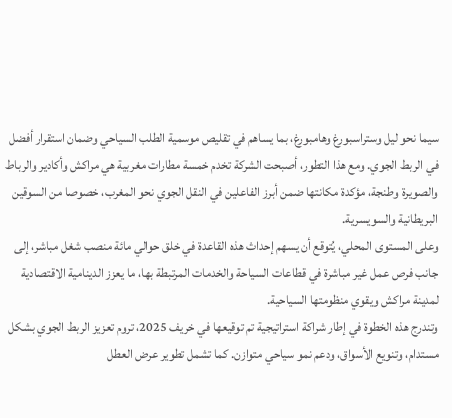سيما نحو ليل وستراسبورغ وهامبورغ، بما يساهم في تقليص موسمية الطلب السياحي وضمان استقرار أفضل في الربط الجوي. ومع هذا التطور، أصبحت الشركة تخدم خمسة مطارات مغربية هي مراكش وأكادير والرباط والصويرة وطنجة، مؤكدة مكانتها ضمن أبرز الفاعلين في النقل الجوي نحو المغرب، خصوصا من السوقين البريطانية والسويسرية.
وعلى المستوى المحلي، يُتوقع أن يسهم إحداث هذه القاعدة في خلق حوالي مائة منصب شغل مباشر، إلى جانب فرص عمل غير مباشرة في قطاعات السياحة والخدمات المرتبطة بها، ما يعزز الدينامية الاقتصادية لمدينة مراكش ويقوي منظومتها السياحية.
وتندرج هذه الخطوة في إطار شراكة استراتيجية تم توقيعها في خريف 2025، تروم تعزيز الربط الجوي بشكل مستدام، وتنويع الأسواق، ودعم نمو سياحي متوازن. كما تشمل تطوير عرض العطل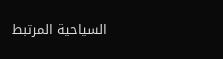السياحية المرتبط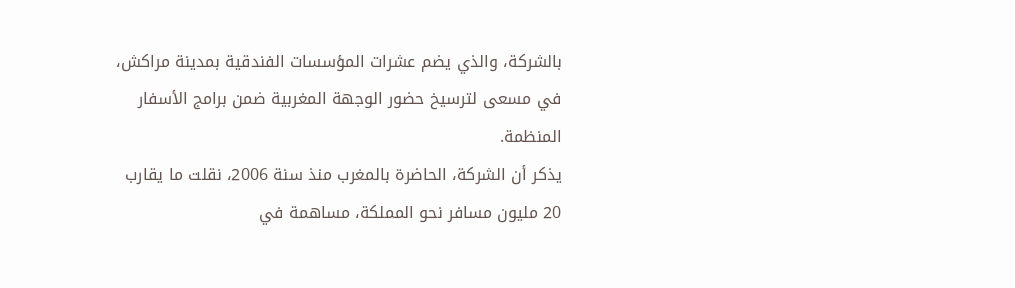بالشركة، والذي يضم عشرات المؤسسات الفندقية بمدينة مراكش، في مسعى لترسيخ حضور الوجهة المغربية ضمن برامج الأسفار المنظمة.
يذكر أن الشركة، الحاضرة بالمغرب منذ سنة 2006، نقلت ما يقارب 20 مليون مسافر نحو المملكة، مساهمة في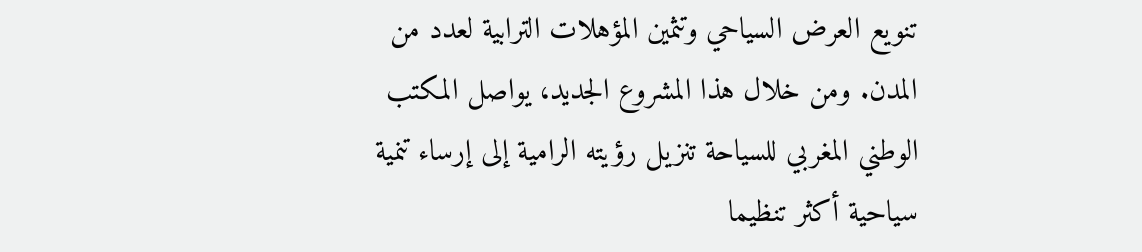تنويع العرض السياحي وتثمين المؤهلات الترابية لعدد من المدن. ومن خلال هذا المشروع الجديد، يواصل المكتب الوطني المغربي للسياحة تنزيل رؤيته الرامية إلى إرساء تنمية سياحية أكثر تنظيما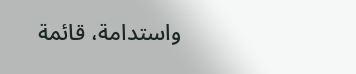واستدامة، قائمة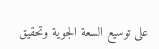على توسيع السعة الجوية وتحقيق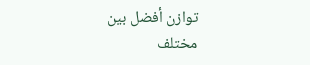توازن أفضل بين مختلف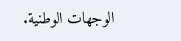الوجهات الوطنية.